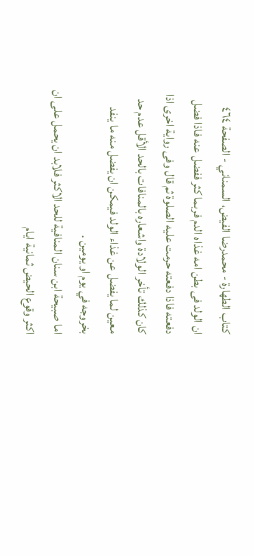كتاب الطهارة - محمدرضا الفيض، السمناني - الصفحة ٤٦٤
ان الولد فى بطن امه غذاه الدم فربما كثر ففضل عنه فاذا فضل دفعته فاذا دفعته حرمت عليه الصلوة ثم قال وفى رواية اخرى اذا كان كذلك تأخر الولادة واشعاره بالمنافات بالحد الأقل عدم حد معين لما يفضل عن غذاء الولد فيمكن ان يفضل منه ما ينفد بخروجه في يوم او يومين .
اما صبيحة ابن سنان المنافية للحد الاكثر فلابد ان يحمل على ان اكثر وقوع الحيض ثمانية ايام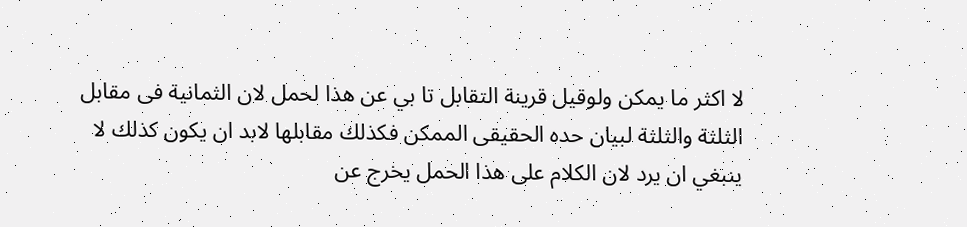لا اكثر ما يمكن ولوقيل قرينة التقابل تا بي عن هذا لحمل لان الثمانية فى مقابل الثلثة والثلثة لبيان حده الحقيقى الممكن فكذلك مقابلها لابد ان يكون كذلك لا ينبغي ان يرد لان الكلام على هذا الحمل يخرج عن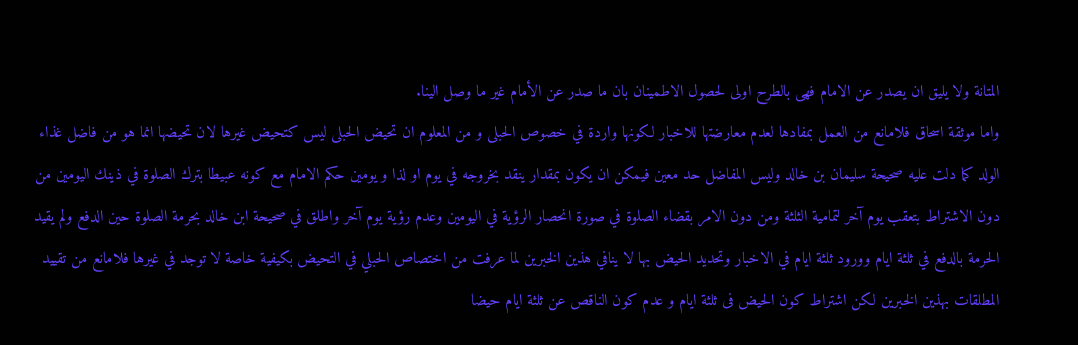المتانة ولا يليق ان يصدر عن الامام فهى بالطرح اولى لحصول الاطمينان بان ما صدر عن الأمام غير ما وصل الينا.
واما موثقة اسحاق فلامانع من العمل بمفادها لعدم معارضتها للاخبار لكونها واردة في خصوص الحبلى و من المعلوم ان تحيض الحبلى ليس كتحيض غيرها لان تحيضها انما هو من فاضل غذاء الولد كما دلت عليه صحيحة سليمان بن خالد وليس المفاضل حد معين فيمكن ان يكون بمقدار ينقد بخروجه في يوم او لذا و يومين حكم الامام مع كونه عبيطا بترك الصلوة في ذينك اليومين من دون الاشتراط بتعقب يوم آخر لتمامية الثلثة ومن دون الامر بقضاء الصلوة في صورة انحصار الرؤية في اليومين وعدم رؤية يوم آخر واطلق في صحيحة ابن خالد بحرمة الصلوة حين الدفع ولم يقيد الحرمة بالدفع في ثلثة ايام وورود ثلثة ايام في الاخبار وتحديد الحيض بها لا ينافي هذين الخبرين لما عرفت من اختصاص الحبلي في التحيض بكيفية خاصة لا توجد في غيرها فلامانع من تقييد المطلقات بهذين الخبرين لكن اشتراط كون الحيض فى ثلثة ايام و عدم كون الناقص عن ثلثة ايام حيضا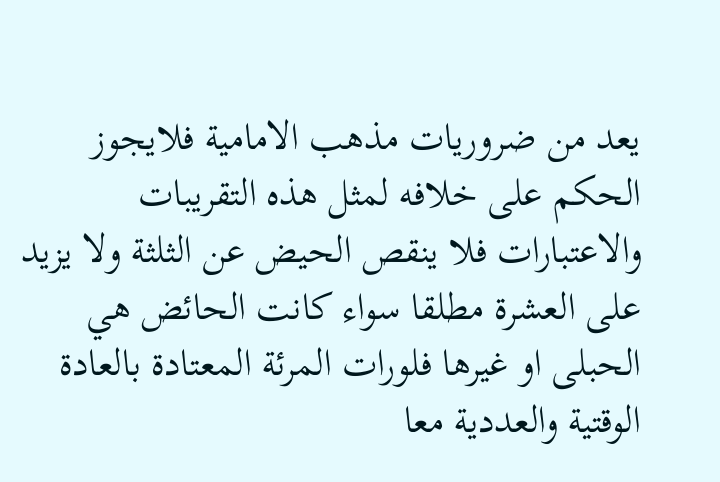يعد من ضروريات مذهب الامامية فلايجوز الحكم على خلافه لمثل هذه التقريبات والاعتبارات فلا ينقص الحيض عن الثلثة ولا يزيد على العشرة مطلقا سواء كانت الحائض هي الحبلى او غيرها فلورات المرئة المعتادة بالعادة الوقتية والعددية معا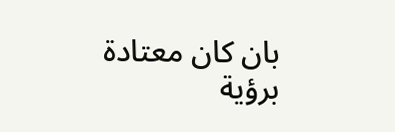بان كان معتادة برؤية